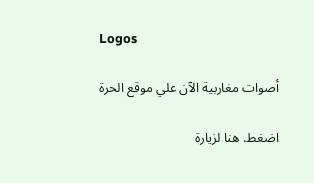Logos

أصوات مغاربية الآن علي موقع الحرة

اضغط. هنا لزيارة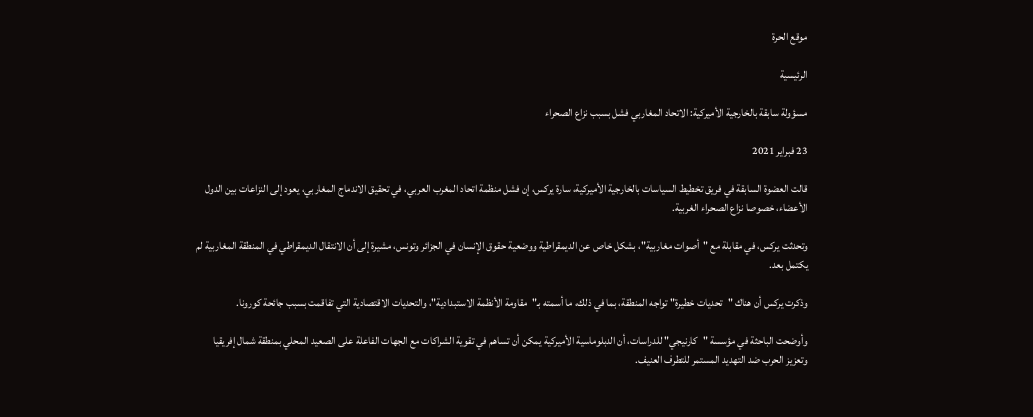موقع الحرة

الرئيسية

مسؤولة سابقة بالخارجية الأميركية: الاتحاد المغاربي فشل بسبب نزاع الصحراء

23 فبراير 2021

قالت العضوة السابقة في فريق تخطيط السياسات بالخارجية الأميركية، سارة يركس، إن فشل منظمة اتحاد المغرب العربي، في تحقيق الاندماج المغاربي، يعود إلى النزاعات بين الدول الأعضاء، خصوصا نزاع الصحراء الغربية.

وتحدثت يركس، في مقابلة مع "أصوات مغاربية"، بشكل خاص عن الديمقراطية ووضعية حقوق الإنسان في الجزائر وتونس، مشيرة إلى أن الانتقال الديمقراطي في المنطقة المغاربية لم يكتمل بعد.

وذكرت يركس أن هناك "تحديات خطيرة" تواجه المنطقة، بما في ذلك، ما أسمته بـ"مقاومة الأنظمة الاستبدادية"، والتحديات الاقتصادية التي تفاقمت بسبب جائحة كورونا.

وأوضحت الباحثة في مؤسسة "كارنيجي" للدراسات، أن الدبلوماسية الأميركية يمكن أن تساهم في تقوية الشراكات مع الجهات الفاعلة على الصعيد المحلي بمنطقة شمال إفريقيا وتعزيز الحرب ضد التهديد المستمر للتطرف العنيف.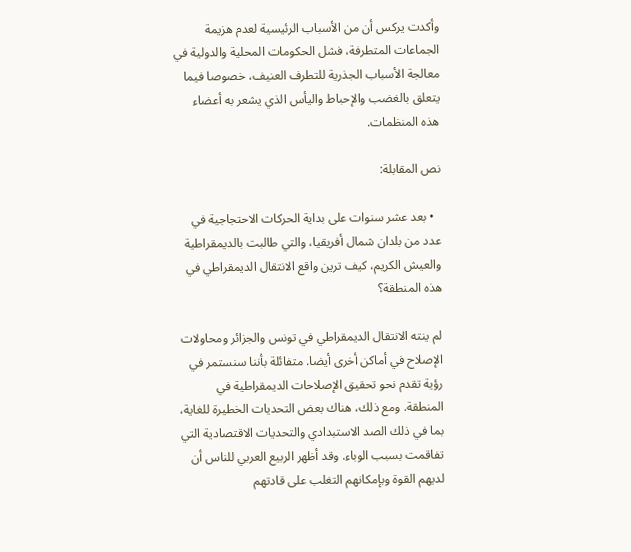وأكدت يركس أن من الأسباب الرئيسية لعدم هزيمة الجماعات المتطرفة، فشل الحكومات المحلية والدولية في معالجة الأسباب الجذرية للتطرف العنيف، خصوصا فيما يتعلق بالغضب والإحباط واليأس الذي يشعر به أعضاء هذه المنظمات.

نص المقابلة:

  • بعد عشر سنوات على بداية الحركات الاحتجاجية في عدد من بلدان شمال أفريقيا، والتي طالبت بالديمقراطية والعيش الكريم، كيف ترين واقع الانتقال الديمقراطي في هذه المنطقة؟

لم ينته الانتقال الديمقراطي في تونس والجزائر ومحاولات الإصلاح في أماكن أخرى أيضا. متفائلة بأننا سنستمر في رؤية تقدم نحو تحقيق الإصلاحات الديمقراطية في المنطقة. ومع ذلك، هناك بعض التحديات الخطيرة للغاية، بما في ذلك الصد الاستبدادي والتحديات الاقتصادية التي تفاقمت بسبب الوباء. وقد أظهر الربيع العربي للناس أن لديهم القوة وبإمكانهم التغلب على قادتهم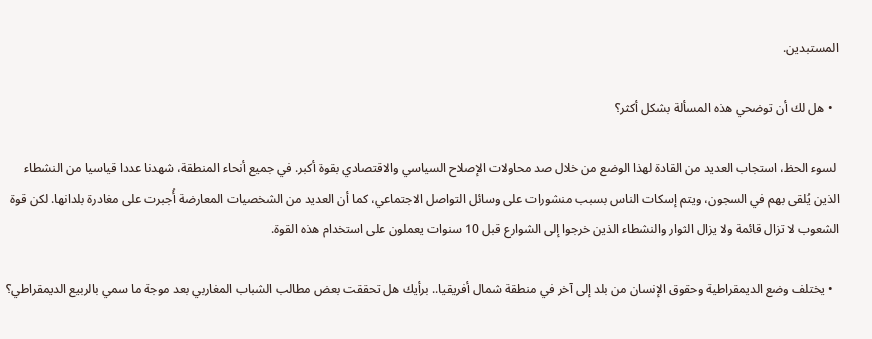المستبدين.

  • هل لك أن توضحي هذه المسألة بشكل أكثر؟

 لسوء الحظ، استجاب العديد من القادة لهذا الوضع من خلال صد محاولات الإصلاح السياسي والاقتصادي بقوة أكبر. في جميع أنحاء المنطقة، شهدنا عددا قياسيا من النشطاء الذين يُلقى بهم في السجون، ويتم إسكات الناس بسبب منشورات على وسائل التواصل الاجتماعي، كما أن العديد من الشخصيات المعارضة أُجبرت على مغادرة بلدانها. لكن قوة الشعوب لا تزال قائمة ولا يزال الثوار والنشطاء الذين خرجوا إلى الشوارع قبل 10 سنوات يعملون على استخدام هذه القوة.

  • يختلف وضع الديمقراطية وحقوق الإنسان من بلد إلى آخر في منطقة شمال أفريقيا.. برأيك هل تحققت بعض مطالب الشباب المغاربي بعد موجة ما سمي بالربيع الديمقراطي؟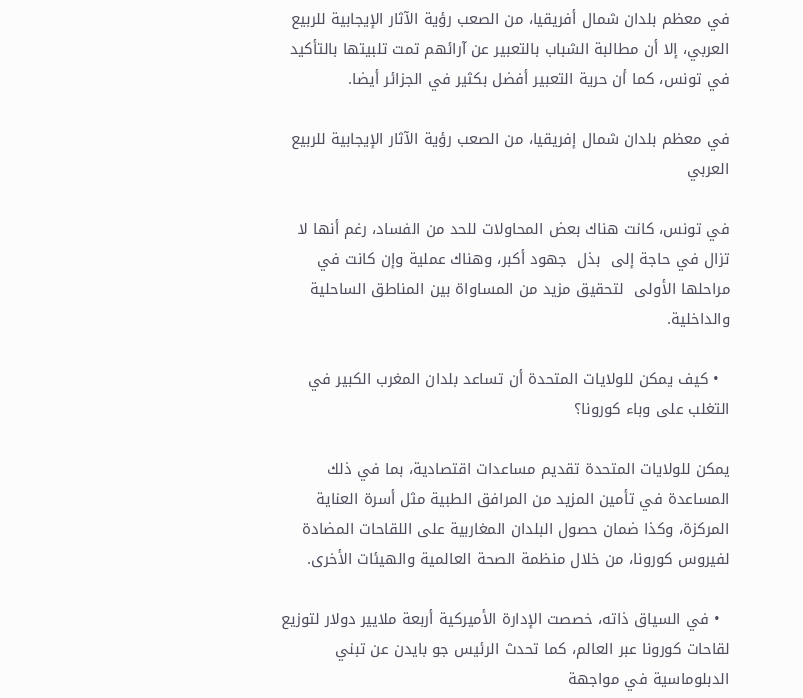في معظم بلدان شمال أفريقيا، من الصعب رؤية الآثار الإيجابية للربيع العربي، إلا أن مطالبة الشباب بالتعبير عن آرائهم تمت تلبيتها بالتأكيد في تونس، كما أن حرية التعبير أفضل بكثير في الجزائر أيضا.

في معظم بلدان شمال إفريقيا، من الصعب رؤية الآثار الإيجابية للربيع العربي

في تونس، كانت هناك بعض المحاولات للحد من الفساد، رغم أنها لا تزال في حاجة إلى  بذل  جهود أكبر، وهناك عملية وإن كانت في مراحلها الأولى  لتحقيق مزيد من المساواة بين المناطق الساحلية والداخلية.

  • كيف يمكن للولايات المتحدة أن تساعد بلدان المغرب الكبير في التغلب على وباء كورونا؟

يمكن للولايات المتحدة تقديم مساعدات اقتصادية، بما في ذلك المساعدة في تأمين المزيد من المرافق الطبية مثل أسرة العناية المركزة، وكذا ضمان حصول البلدان المغاربية على اللقاحات المضادة لفيروس كورونا، من خلال منظمة الصحة العالمية والهيئات الأخرى.

  • في السياق ذاته، خصصت الإدارة الأميركية أربعة ملايير دولار لتوزيع لقاحات كورونا عبر العالم، كما تحدث الرئيس جو بايدن عن تبني الدبلوماسية في مواجهة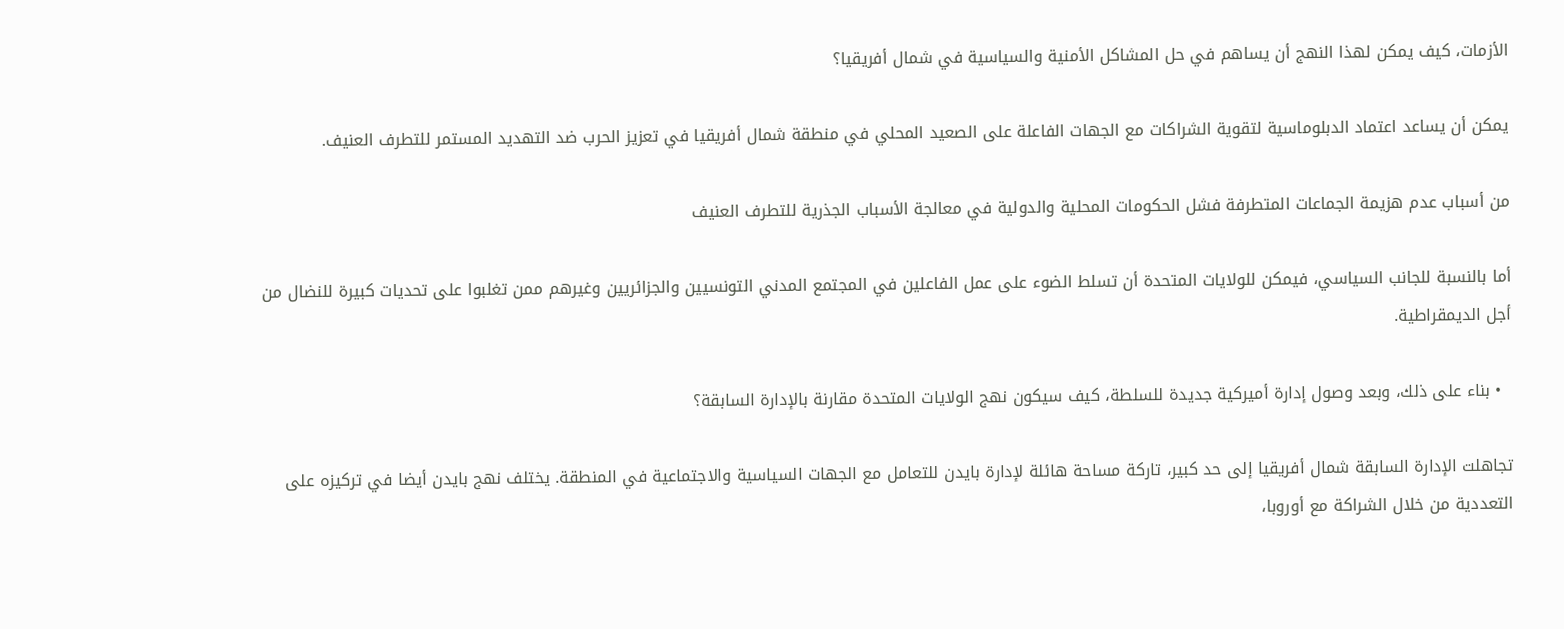الأزمات، كيف يمكن لهذا النهج أن يساهم في حل المشاكل الأمنية والسياسية في شمال أفريقيا؟

يمكن أن يساعد اعتماد الدبلوماسية لتقوية الشراكات مع الجهات الفاعلة على الصعيد المحلي في منطقة شمال أفريقيا في تعزيز الحرب ضد التهديد المستمر للتطرف العنيف.

من أسباب عدم هزيمة الجماعات المتطرفة فشل الحكومات المحلية والدولية في معالجة الأسباب الجذرية للتطرف العنيف

أما بالنسبة للجانب السياسي، فيمكن للولايات المتحدة أن تسلط الضوء على عمل الفاعلين في المجتمع المدني التونسيين والجزائريين وغيرهم ممن تغلبوا على تحديات كبيرة للنضال من أجل الديمقراطية.

  • بناء على ذلك، وبعد وصول إدارة أميركية جديدة للسلطة، كيف سيكون نهج الولايات المتحدة مقارنة بالإدارة السابقة؟

تجاهلت الإدارة السابقة شمال أفريقيا إلى حد كبير، تاركة مساحة هائلة لإدارة بايدن للتعامل مع الجهات السياسية والاجتماعية في المنطقة. يختلف نهج بايدن أيضا في تركيزه على التعددية من خلال الشراكة مع أوروبا،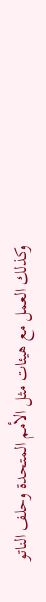وكذلك العمل مع هيئات مثل الأمم المتحدة وحلف الناتو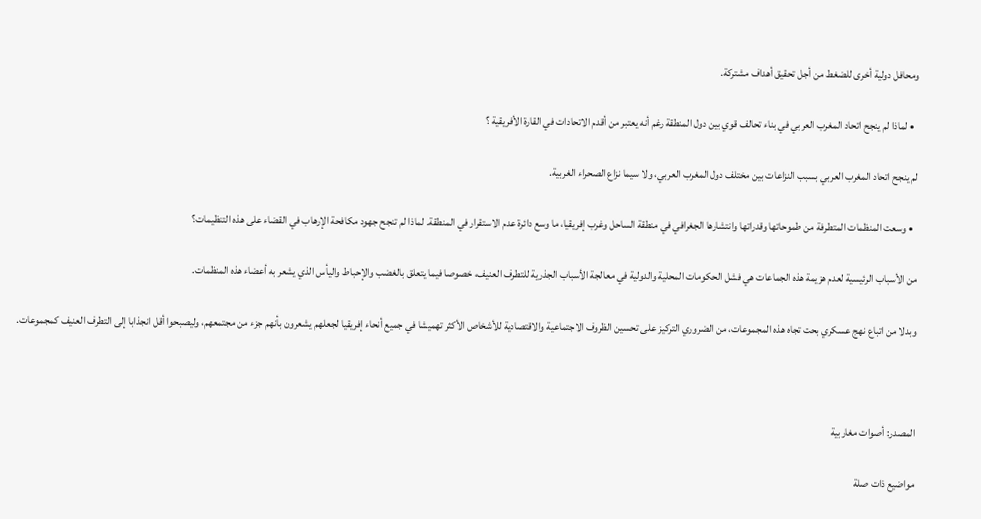ومحافل دولية أخرى للضغط من أجل تحقيق أهداف مشتركة.

  • لماذا لم ينجح اتحاد المغرب العربي في بناء تحالف قوي بين دول المنطقة رغم أنه يعتبر من أقدم الاتحادات في القارة الأفريقية ؟

لم ينجح اتحاد المغرب العربي بسبب النزاعات بين مختلف دول المغرب العربي، ولا سيما نزاع الصحراء الغربية.

  • وسعت المنظمات المتطرفة من طموحاتها وقدراتها وانتشارها الجغرافي في منطقة الساحل وغرب إفريقيا، ما وسع دائرة عدم الاستقرار في المنطقة. لماذا لم تنجح جهود مكافحة الإرهاب في القضاء على هذه التنظيمات؟

من الأسباب الرئيسية لعدم هزيمة هذه الجماعات هي فشل الحكومات المحلية والدولية في معالجة الأسباب الجذرية للتطرف العنيف، خصوصا فيما يتعلق بالغضب والإحباط واليأس الذي يشعر به أعضاء هذه المنظمات.

وبدلا من اتباع نهج عسكري بحت تجاه هذه المجموعات، من الضروري التركيز على تحسين الظروف الاجتماعية والاقتصادية للأشخاص الأكثر تهميشا في جميع أنحاء إفريقيا لجعلهم يشعرون بأنهم جزء من مجتمعهم، وليصبحوا أقل انجذابا إلى التطرف العنيف كمجموعات.



المصدر: أصوات مغاربية

مواضيع ذات صلة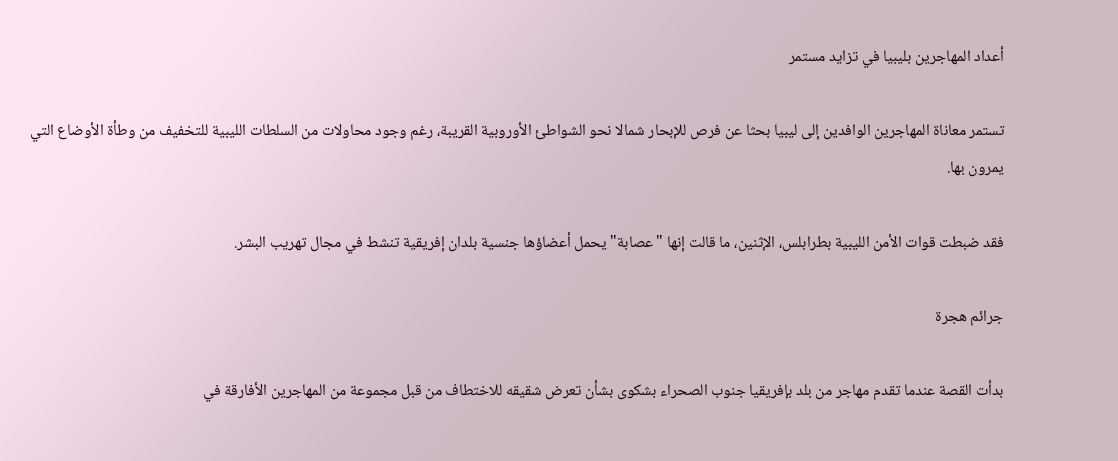أعداد المهاجرين بليبيا في تزايد مستمر

تستمر معاناة المهاجرين الوافدين إلى ليبيا بحثا عن فرص للإبحار شمالا نحو الشواطئ الأوروبية القريبة، رغم وجود محاولات من السلطات الليبية للتخفيف من وطأة الأوضاع التي يمرون بها.

فقد ضبطت قوات الأمن الليبية بطرابلس، الإثنين، ما قالت إنها "عصابة" يحمل أعضاؤها جنسية بلدان إفريقية تنشط في مجال تهريب البشر.

جرائم هجرة

بدأت القصة عندما تقدم مهاجر من بلد بإفريقيا جنوب الصحراء بشكوى بشأن تعرض شقيقه للاختطاف من قبل مجموعة من المهاجرين الأفارقة في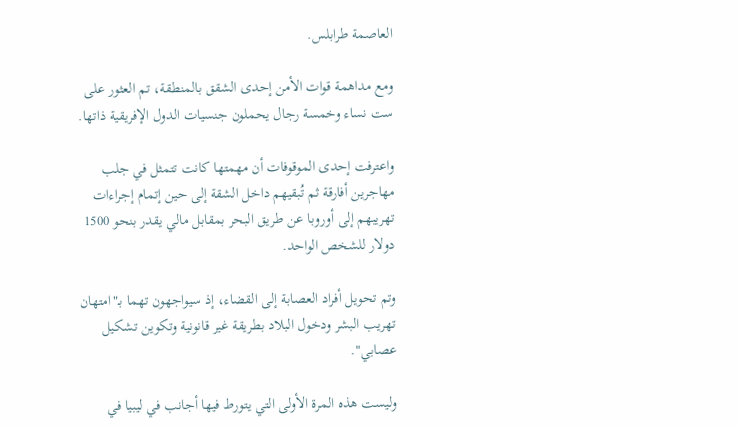العاصمة طرابلس.

ومع مداهمة قوات الأمن إحدى الشقق بالمنطقة، تم العثور على ست نساء وخمسة رجال يحملون جنسيات الدول الإفريقية ذاتها.

واعترفت إحدى الموقوفات أن مهمتها كانت تتمثل في جلب مهاجرين أفارقة ثم تُبقيهم داخل الشقة إلى حين إتمام إجراءات تهريبهم إلى أوروبا عن طريق البحر بمقابل مالي يقدر بنحو 1500 دولار للشخص الواحد.

وتم تحويل أفراد العصابة إلى القضاء، إذ سيواجهون تهما بـ"امتهان تهريب البشر ودخول البلاد بطريقة غير قانونية وتكوين تشكيل عصابي".

وليست هذه المرة الأولى التي يتورط فيها أجانب في ليبيا في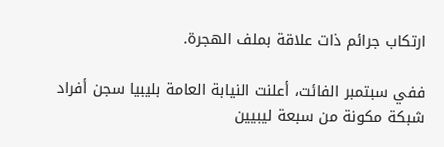ارتكاب جرائم ذات علاقة بملف الهجرة.

ففي سبتمبر الفائت، أعلنت النيابة العامة بليبيا سجن أفراد شبكة مكونة من سبعة ليبيين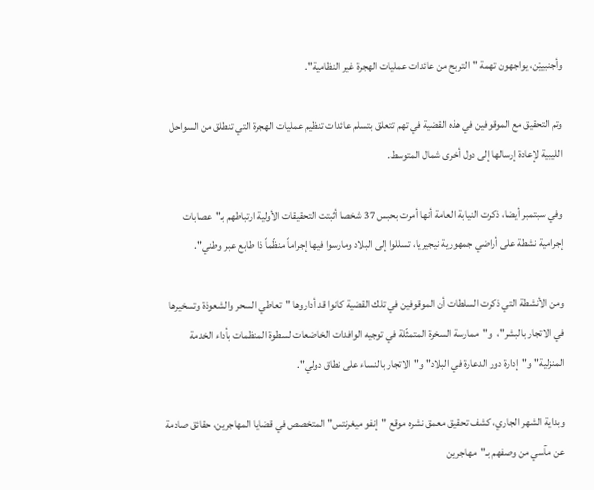وأجنبييْن، يواجهون تهمة "التربح من عائدات عمليات الهجرة غير النظامية".

وتم التحقيق مع الموقوفين في هذه القضية في تهم تتعلق بتسلم عائدات تنظيم عمليات الهجرة التي تنطلق من السواحل الليبية لإعادة إرسالها إلى دول أخرى شمال المتوسط.

وفي سبتمبر أيضا، ذكرت النيابة العامة أنها أمرت بحبس 37 شخصا أثبتت التحقيقات الأولية ارتباطهم بـ"عصابات إجرامية نشطة على أراضي جمهورية نيجيريا، تسللوا إلى البلاد ومارسوا فيها إجراماً منظّماً ذا طابع عبر وطني".

ومن الأنشطة التي ذكرت السلطات أن الموقوفين في تلك القضية كانوا قد أداروها "تعاطي السحر والشعوذة وتسخيرها في الاتجار بالبشر"،  و"ممارسة السخرة المتمثّلة في توجيه الوافدات الخاضعات لسطوة المنظمات بأداء الخدمة المنزلية" و"إدارة دور الدعارة في البلاد" و"الاتجار بالنساء على نطاق دولي".

وبداية الشهر الجاري، كشف تحقيق معمق نشره موقع "إنفو ميغرنتس" المتخصص في قضايا المهاجرين، حقائق صادمة عن مآسي من وصفهم بـ"مهاجرين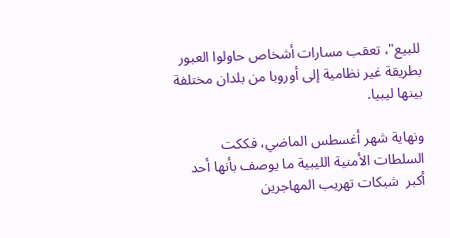للبيع"، تعقب مسارات أشخاص حاولوا العبور بطريقة غير نظامية إلى أوروبا من بلدان مختلفة بينها ليبيا.

ونهاية شهر أغسطس الماضي، فككت السلطات الأمنية الليبية ما يوصف بأنها أحد أكبر  شبكات تهريب المهاجرين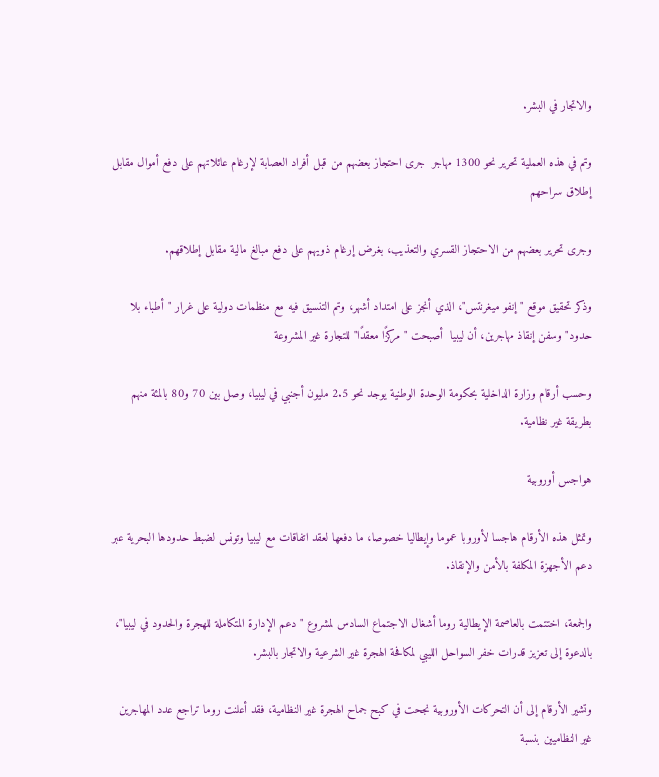والاتجار في البشر.

وتم في هذه العملية تحرير نحو 1300 مهاجر  جرى احتجاز بعضهم من قبل أفراد العصابة لإرغام عائلاتهم على دفع أموال مقابل إطلاق سراحهم

وجرى تحرير بعضهم من الاحتجاز القسري والتعذيب، بغرض إرغام ذويهم على دفع مبالغ مالية مقابل إطلاقهم.

وذكر تحقيق موقع "إنفو ميغرنتس"، الذي أنجز على امتداد أشهر، وتم التنسيق فيه مع منظمات دولية على غرار "أطباء بلا حدود" وسفن إنقاذ مهاجرين، أن ليبيا  أصبحت "مركزًا معقدًا" للتجارة غير المشروعة

وحسب أرقام وزارة الداخلية بحكومة الوحدة الوطنية يوجد نحو 2.5 مليون أجنبي في ليبيا، وصل بين 70 و80 بالمئة منهم بطريقة غير نظامية.

هواجس أوروبية

وتمثل هذه الأرقام هاجسا لأوروبا عموما وإيطاليا خصوصا، ما دفعها لعقد اتفاقات مع ليبيا وتونس لضبط حدودها البحرية عبر دعم الأجهزة المكلفة بالأمن والإنقاذ.

والجمعة، اختتمت بالعاصمة الإيطالية روما أشغال الاجتماع السادس لمشروع "دعم الإدارة المتكاملة للهجرة والحدود في ليبيا"، بالدعوة إلى تعزيز قدرات خفر السواحل الليبي لمكافحة الهجرة غير الشرعية والاتجار بالبشر.

وتشير الأرقام إلى أن التحركات الأوروبية نجحت في كبح جماح الهجرة غير النظامية، فقد أعلنت روما تراجع عدد المهاجرين غير النظاميين بنسبة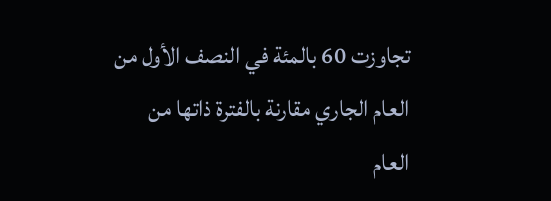تجاوزت 60 بالمئة في النصف الأول من العام الجاري مقارنة بالفترة ذاتها من العام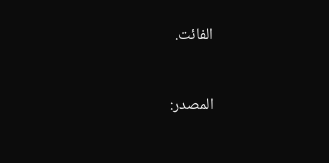الفائت.



المصدر: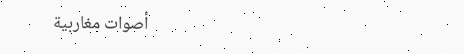أصوات مغاربية